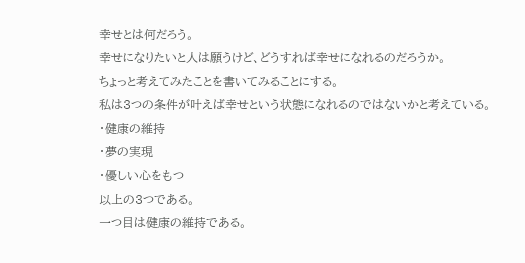幸せとは何だろう。
幸せになりたいと人は願うけど、どうすれば幸せになれるのだろうか。
ちょっと考えてみたことを書いてみることにする。
私は3つの条件が叶えば幸せという状態になれるのではないかと考えている。
・健康の維持
・夢の実現
・優しい心をもつ
以上の3つである。
一つ目は健康の維持である。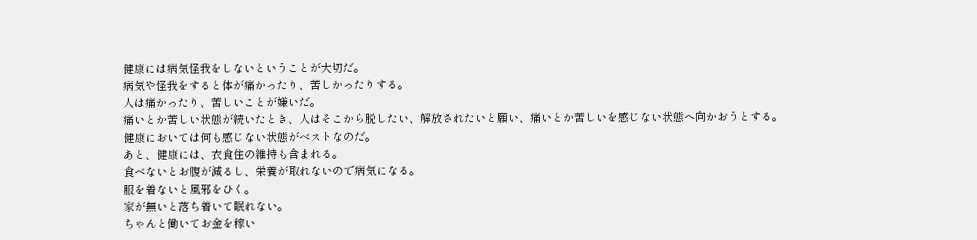健康には病気怪我をしないということが大切だ。
病気や怪我をすると体が痛かったり、苦しかったりする。
人は痛かったり、苦しいことが嫌いだ。
痛いとか苦しい状態が続いたとき、人はそこから脱したい、解放されたいと願い、痛いとか苦しいを感じない状態へ向かおうとする。
健康においては何も感じない状態がベストなのだ。
あと、健康には、衣食住の維持も含まれる。
食べないとお腹が減るし、栄養が取れないので病気になる。
服を着ないと風邪をひく。
家が無いと落ち着いて眠れない。
ちゃんと働いてお金を稼い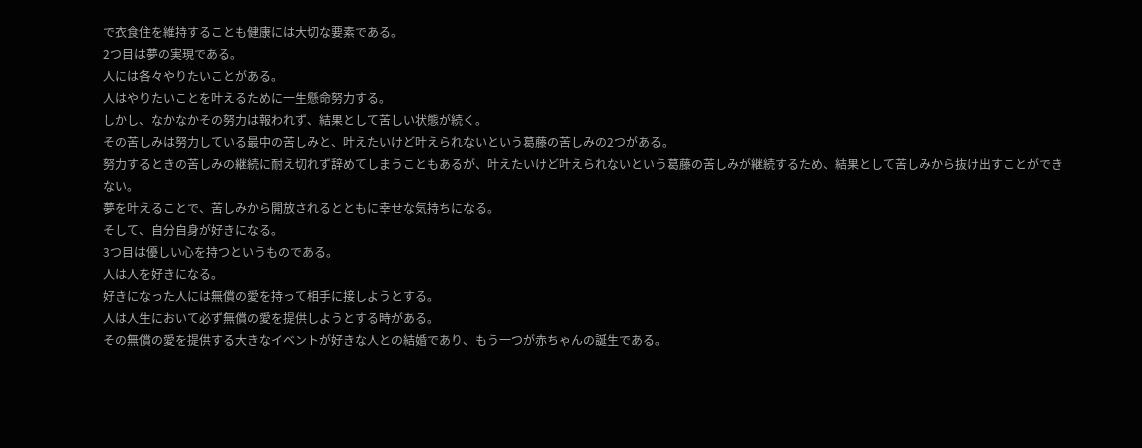で衣食住を維持することも健康には大切な要素である。
2つ目は夢の実現である。
人には各々やりたいことがある。
人はやりたいことを叶えるために一生懸命努力する。
しかし、なかなかその努力は報われず、結果として苦しい状態が続く。
その苦しみは努力している最中の苦しみと、叶えたいけど叶えられないという葛藤の苦しみの2つがある。
努力するときの苦しみの継続に耐え切れず辞めてしまうこともあるが、叶えたいけど叶えられないという葛藤の苦しみが継続するため、結果として苦しみから抜け出すことができない。
夢を叶えることで、苦しみから開放されるとともに幸せな気持ちになる。
そして、自分自身が好きになる。
3つ目は優しい心を持つというものである。
人は人を好きになる。
好きになった人には無償の愛を持って相手に接しようとする。
人は人生において必ず無償の愛を提供しようとする時がある。
その無償の愛を提供する大きなイベントが好きな人との結婚であり、もう一つが赤ちゃんの誕生である。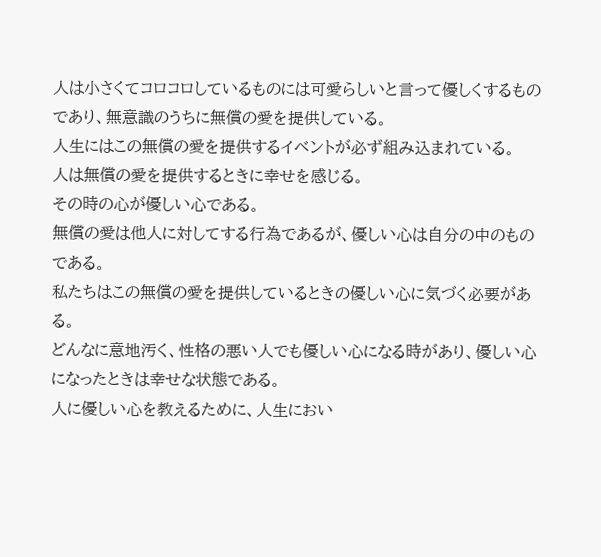人は小さくてコロコロしているものには可愛らしいと言って優しくするものであり、無意識のうちに無償の愛を提供している。
人生にはこの無償の愛を提供するイベントが必ず組み込まれている。
人は無償の愛を提供するときに幸せを感じる。
その時の心が優しい心である。
無償の愛は他人に対してする行為であるが、優しい心は自分の中のものである。
私たちはこの無償の愛を提供しているときの優しい心に気づく必要がある。
どんなに意地汚く、性格の悪い人でも優しい心になる時があり、優しい心になったときは幸せな状態である。
人に優しい心を教えるために、人生におい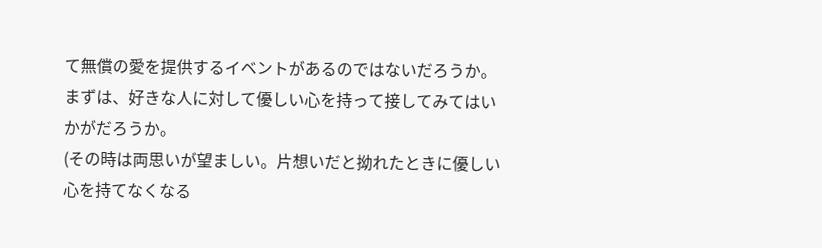て無償の愛を提供するイベントがあるのではないだろうか。
まずは、好きな人に対して優しい心を持って接してみてはいかがだろうか。
(その時は両思いが望ましい。片想いだと拗れたときに優しい心を持てなくなる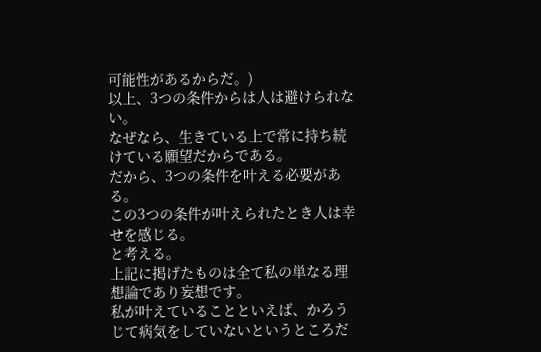可能性があるからだ。)
以上、3つの条件からは人は避けられない。
なぜなら、生きている上で常に持ち続けている願望だからである。
だから、3つの条件を叶える必要がある。
この3つの条件が叶えられたとき人は幸せを感じる。
と考える。
上記に掲げたものは全て私の単なる理想論であり妄想です。
私が叶えていることといえば、かろうじて病気をしていないというところだ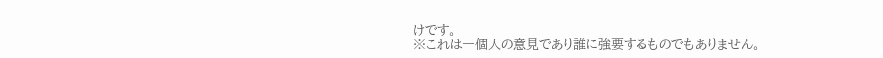けです。
※これは一個人の意見であり誰に強要するものでもありません。